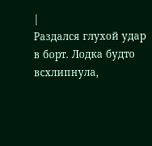|
Раздался глухой удар в борт. Лодка будто всхлипнула,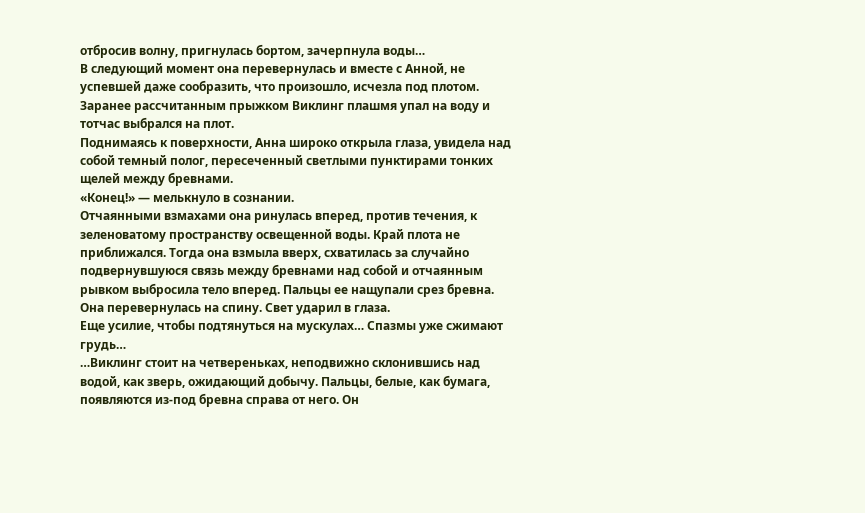отбросив волну, пригнулась бортом, зачерпнула воды…
В следующий момент она перевернулась и вместе с Анной, не успевшей даже сообразить, что произошло, исчезла под плотом.
Заранее рассчитанным прыжком Виклинг плашмя упал на воду и тотчас выбрался на плот.
Поднимаясь к поверхности, Анна широко открыла глаза, увидела над собой темный полог, пересеченный светлыми пунктирами тонких щелей между бревнами.
«Конец!» — мелькнуло в сознании.
Отчаянными взмахами она ринулась вперед, против течения, к зеленоватому пространству освещенной воды. Край плота не приближался. Тогда она взмыла вверх, схватилась за случайно подвернувшуюся связь между бревнами над собой и отчаянным рывком выбросила тело вперед. Пальцы ее нащупали срез бревна. Она перевернулась на спину. Свет ударил в глаза.
Еще усилие, чтобы подтянуться на мускулах… Спазмы уже сжимают грудь…
…Виклинг стоит на четвереньках, неподвижно склонившись над водой, как зверь, ожидающий добычу. Пальцы, белые, как бумага, появляются из‑под бревна справа от него. Он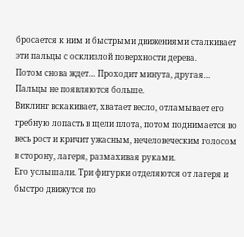бросается к ним и быстрыми движениями сталкивает эти пальцы с осклизлой поверхности дерева.
Потом снова ждет… Проходит минута, другая… Пальцы не появляются больше.
Виклинг вскакивает, хватает весло, отламывает его гребную лопасть в щели плота, потом поднимается во весь рост и кричит ужасным, нечеловеческим голосом в сторону, лагеря, размахивая руками.
Его услышали. Три фигурки отделяются от лагеря и быстро движутся по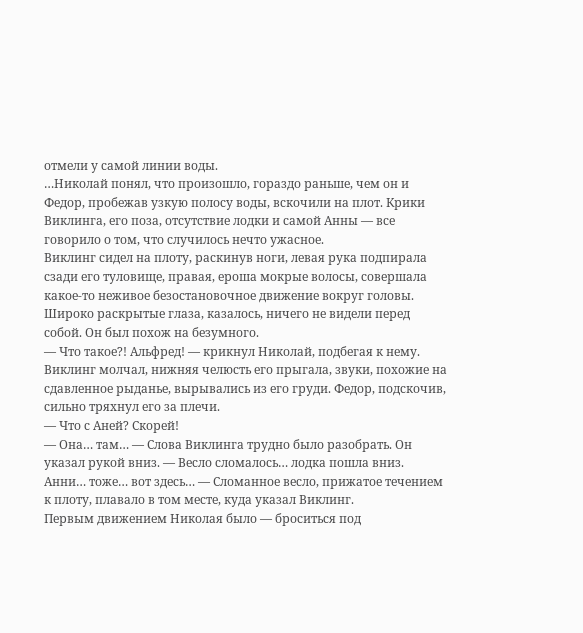отмели у самой линии воды.
…Николай понял, что произошло, гораздо раньше, чем он и Федор, пробежав узкую полосу воды, вскочили на плот. Крики Виклинга, его поза, отсутствие лодки и самой Анны — все говорило о том, что случилось нечто ужасное.
Виклинг сидел на плоту, раскинув ноги, левая рука подпирала сзади его туловище, правая, ероша мокрые волосы, совершала какое‑то неживое безостановочное движение вокруг головы. Широко раскрытые глаза, казалось, ничего не видели перед собой. Он был похож на безумного.
— Что такое?! Альфред! — крикнул Николай, подбегая к нему.
Виклинг молчал, нижняя челюсть его прыгала, звуки, похожие на сдавленное рыданье, вырывались из его груди. Федор, подскочив, сильно тряхнул его за плечи.
— Что с Аней? Скорей!
— Она… там… — Слова Виклинга трудно было разобрать. Он указал рукой вниз. — Весло сломалось… лодка пошла вниз. Анни… тоже… вот здесь… — Сломанное весло, прижатое течением к плоту, плавало в том месте, куда указал Виклинг.
Первым движением Николая было — броситься под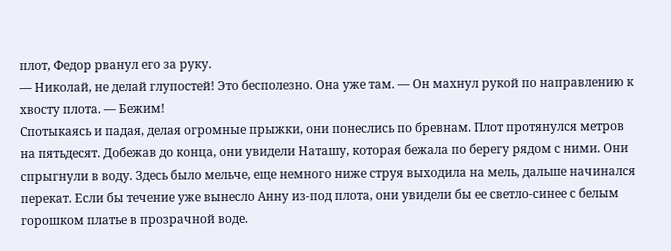плот, Федор рванул его за руку.
— Николай, не делай глупостей! Это бесполезно. Она уже там. — Он махнул рукой по направлению к хвосту плота. — Бежим!
Спотыкаясь и падая, делая огромные прыжки, они понеслись по бревнам. Плот протянулся метров на пятьдесят. Добежав до конца, они увидели Наташу, которая бежала по берегу рядом с ними. Они спрыгнули в воду. Здесь было мельче, еще немного ниже струя выходила на мель, дальше начинался перекат. Если бы течение уже вынесло Анну из‑под плота, они увидели бы ее светло‑синее с белым горошком платье в прозрачной воде.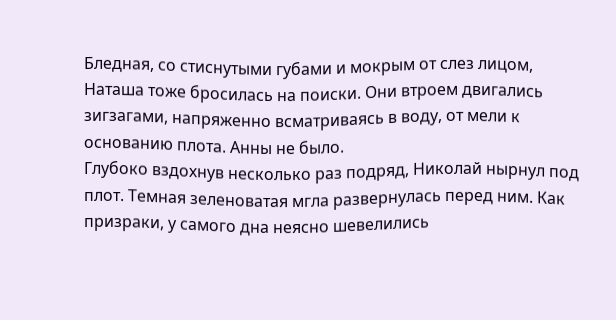Бледная, со стиснутыми губами и мокрым от слез лицом, Наташа тоже бросилась на поиски. Они втроем двигались зигзагами, напряженно всматриваясь в воду, от мели к основанию плота. Анны не было.
Глубоко вздохнув несколько раз подряд, Николай нырнул под плот. Темная зеленоватая мгла развернулась перед ним. Как призраки, у самого дна неясно шевелились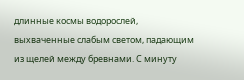длинные космы водорослей, выхваченные слабым светом, падающим из щелей между бревнами. С минуту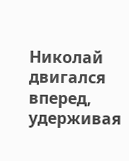Николай двигался вперед, удерживая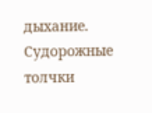дыхание. Судорожные толчки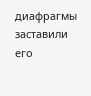диафрагмы заставили его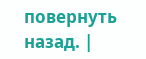повернуть назад. |